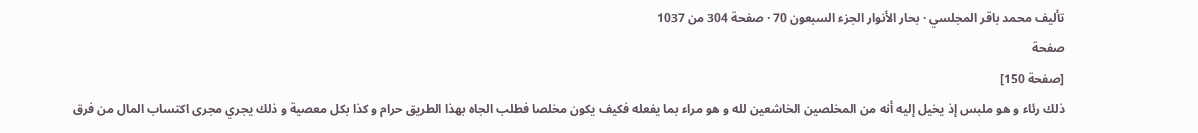تأليف محمد باقر المجلسي · بحار الأنوار الجزء السبعون 70 · صفحة 304 من 1037
صفحة
[صفحة 150]
ذلك رئاء و هو ملبس إذ يخيل إليه أنه من المخلصين الخاشعين لله و هو مراء بما يفعله فكيف يكون مخلصا فطلب الجاه بهذا الطريق حرام و كذا بكل معصية و ذلك يجري مجرى اكتساب المال من فرق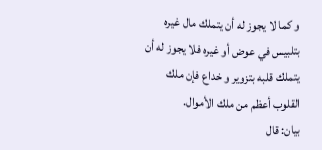و كما لا يجوز له أن يتملك مال غيره بتلبيس في عوض أو غيره فلا يجوز له أن يتملك قلبه بتزوير و خداع فإن ملك القلوب أعظم من ملك الأموال.
بيان: قال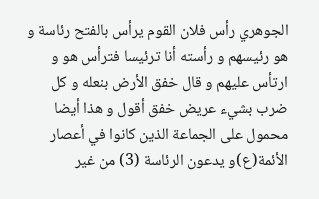الجوهري رأس فلان القوم يرأس بالفتح رئاسة و هو رئيسهم و رأسته أنا ترئيسا فترأس هو و ارتأس عليهم و قال خفق الأرض بنعله و كل ضرب بشيء عريض خفق أقول و هذا أيضا محمول على الجماعة الذين كانوا في أعصار الأئمة(ع)و يدعون الرئاسة (3) من غير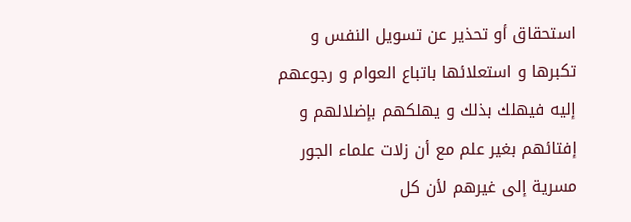استحقاق أو تحذير عن تسويل النفس و تكبرها و استعلائها باتباع العوام و رجوعهم إليه فيهلك بذلك و يهلكهم بإضلالهم و إفتائهم بغير علم مع أن زلات علماء الجور مسرية إلى غيرهم لأن كل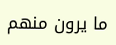ما يرون منهم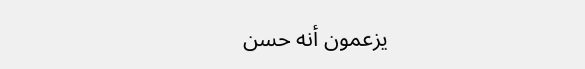يزعمون أنه حسن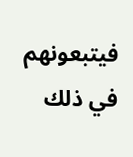فيتبعونهم في ذلك